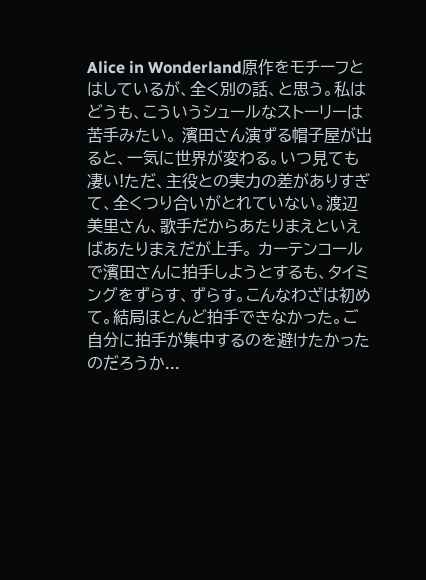Alice in Wonderland原作をモチーフとはしているが、全く別の話、と思う。私はどうも、こういうシュールなストーリーは苦手みたい。 濱田さん演ずる帽子屋が出ると、一気に世界が変わる。いつ見ても凄い!ただ、主役との実力の差がありすぎて、全くつり合いがとれていない。渡辺美里さん、歌手だからあたりまえといえばあたりまえだが上手。 カーテンコールで濱田さんに拍手しようとするも、タイミングをずらす、ずらす。こんなわざは初めて。結局ほとんど拍手できなかった。ご自分に拍手が集中するのを避けたかったのだろうか...